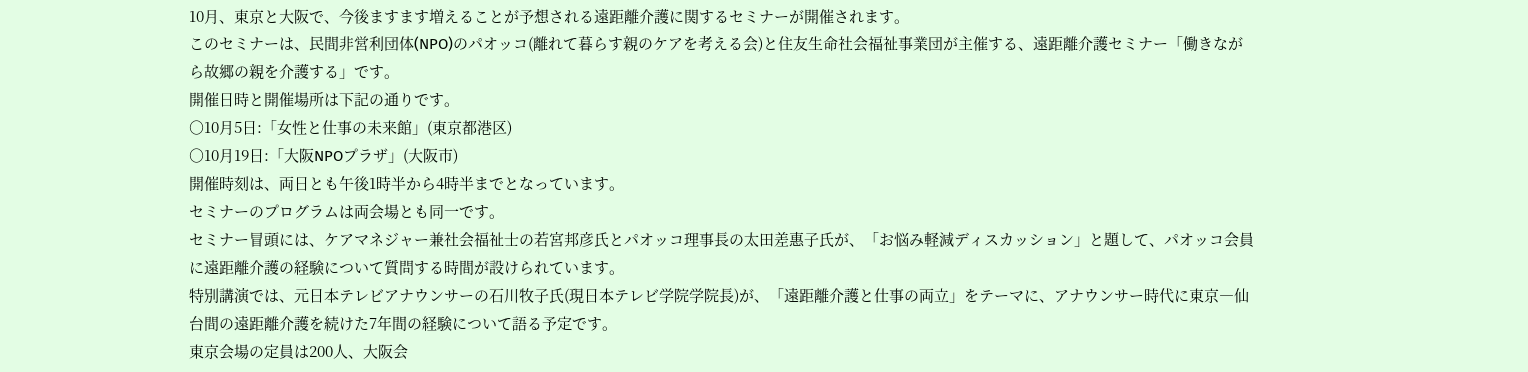10月、東京と大阪で、今後ますます増えることが予想される遠距離介護に関するセミナーが開催されます。
このセミナーは、民間非営利団体(NPO)のパオッコ(離れて暮らす親のケアを考える会)と住友生命社会福祉事業団が主催する、遠距離介護セミナー「働きながら故郷の親を介護する」です。
開催日時と開催場所は下記の通りです。
○10月5日:「女性と仕事の未来館」(東京都港区)
○10月19日:「大阪NPOプラザ」(大阪市)
開催時刻は、両日とも午後1時半から4時半までとなっています。
セミナーのプログラムは両会場とも同一です。
セミナー冒頭には、ケアマネジャー兼社会福祉士の若宮邦彦氏とパオッコ理事長の太田差惠子氏が、「お悩み軽減ディスカッション」と題して、パオッコ会員に遠距離介護の経験について質問する時間が設けられています。
特別講演では、元日本テレビアナウンサーの石川牧子氏(現日本テレビ学院学院長)が、「遠距離介護と仕事の両立」をテーマに、アナウンサー時代に東京―仙台間の遠距離介護を続けた7年間の経験について語る予定です。
東京会場の定員は200人、大阪会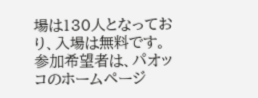場は130人となっており、入場は無料です。
参加希望者は、パオッコのホームページ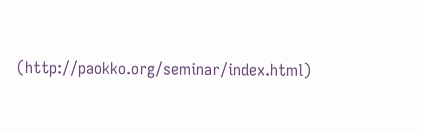(http://paokko.org/seminar/index.html)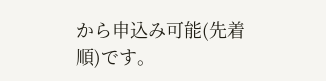から申込み可能(先着順)です。